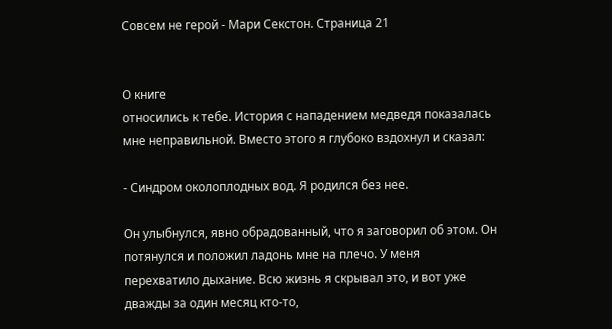Совсем не герой - Мари Секстон. Страница 21


О книге
относились к тебе. История с нападением медведя показалась мне неправильной. Вместо этого я глубоко вздохнул и сказал:

- Синдром околоплодных вод. Я родился без нее.

Он улыбнулся, явно обрадованный, что я заговорил об этом. Он потянулся и положил ладонь мне на плечо. У меня перехватило дыхание. Всю жизнь я скрывал это, и вот уже дважды за один месяц кто-то,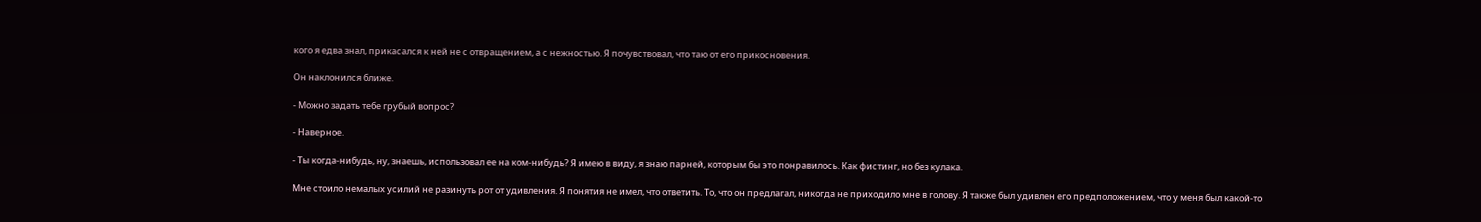кого я едва знал, прикасался к ней не с отвращением, а с нежностью. Я почувствовал, что таю от его прикосновения.

Он наклонился ближе.

- Можно задать тебе грубый вопрос?

- Наверное.

- Ты когда-нибудь, ну, знаешь, использовал ее на ком-нибудь? Я имею в виду, я знаю парней, которым бы это понравилось. Как фистинг, но без кулака.

Мне стоило немалых усилий не разинуть рот от удивления. Я понятия не имел, что ответить. То, что он предлагал, никогда не приходило мне в голову. Я также был удивлен его предположением, что у меня был какой-то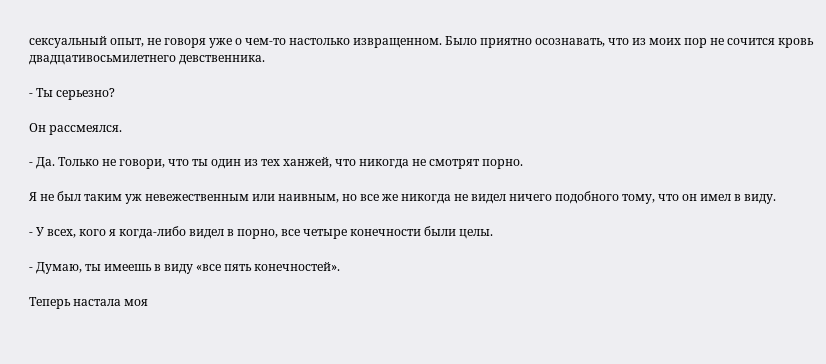сексуальный опыт, не говоря уже о чем-то настолько извращенном. Было приятно осознавать, что из моих пор не сочится кровь двадцативосьмилетнего девственника.

- Ты серьезно?

Он рассмеялся.

- Да. Только не говори, что ты один из тех ханжей, что никогда не смотрят порно.

Я не был таким уж невежественным или наивным, но все же никогда не видел ничего подобного тому, что он имел в виду.

- У всех, кого я когда-либо видел в порно, все четыре конечности были целы.

- Думаю, ты имеешь в виду «все пять конечностей».

Теперь настала моя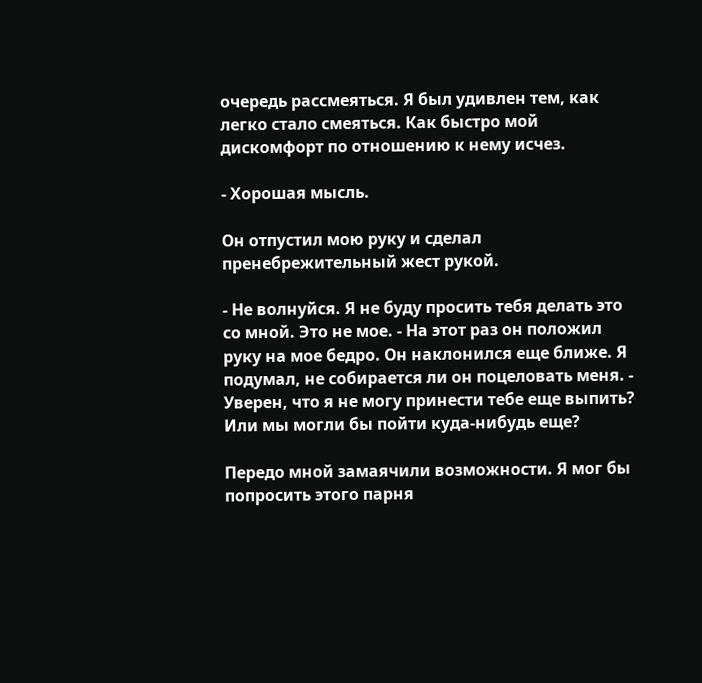очередь рассмеяться. Я был удивлен тем, как легко стало смеяться. Как быстро мой дискомфорт по отношению к нему исчез.

- Хорошая мысль.

Он отпустил мою руку и сделал пренебрежительный жест рукой.

- Не волнуйся. Я не буду просить тебя делать это со мной. Это не мое. - На этот раз он положил руку на мое бедро. Он наклонился еще ближе. Я подумал, не собирается ли он поцеловать меня. - Уверен, что я не могу принести тебе еще выпить? Или мы могли бы пойти куда-нибудь еще?

Передо мной замаячили возможности. Я мог бы попросить этого парня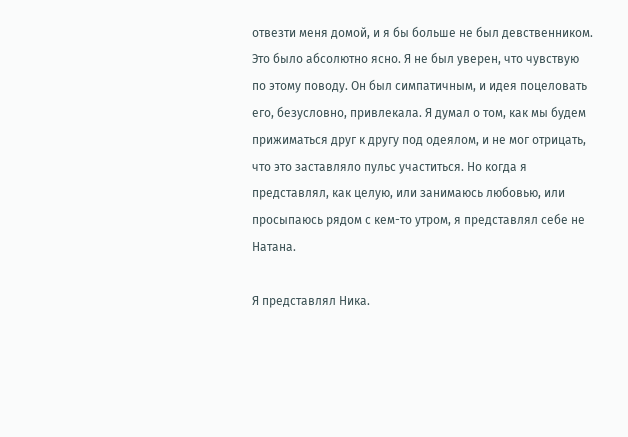отвезти меня домой, и я бы больше не был девственником. Это было абсолютно ясно. Я не был уверен, что чувствую по этому поводу. Он был симпатичным, и идея поцеловать его, безусловно, привлекала. Я думал о том, как мы будем прижиматься друг к другу под одеялом, и не мог отрицать, что это заставляло пульс участиться. Но когда я представлял, как целую, или занимаюсь любовью, или просыпаюсь рядом с кем-то утром, я представлял себе не Натана.

Я представлял Ника.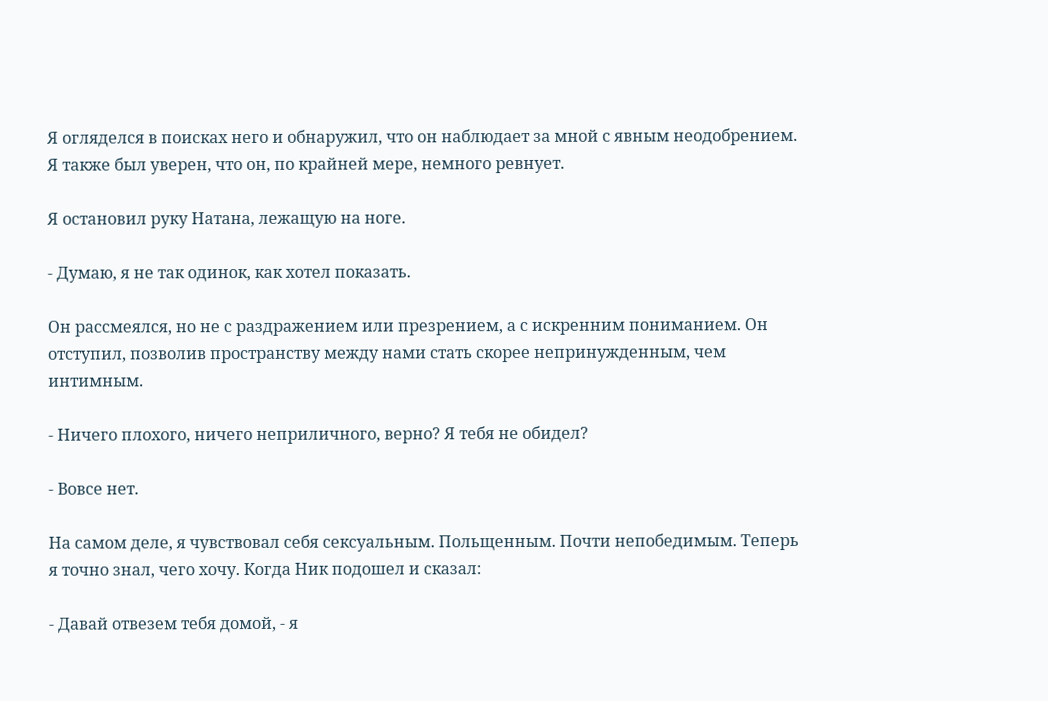Я огляделся в поисках него и обнаружил, что он наблюдает за мной с явным неодобрением. Я также был уверен, что он, по крайней мере, немного ревнует.

Я остановил руку Натана, лежащую на ноге.

- Думаю, я не так одинок, как хотел показать.

Он рассмеялся, но не с раздражением или презрением, а с искренним пониманием. Он отступил, позволив пространству между нами стать скорее непринужденным, чем интимным.

- Ничего плохого, ничего неприличного, верно? Я тебя не обидел?

- Вовсе нет.

На самом деле, я чувствовал себя сексуальным. Польщенным. Почти непобедимым. Теперь я точно знал, чего хочу. Когда Ник подошел и сказал:

- Давай отвезем тебя домой, - я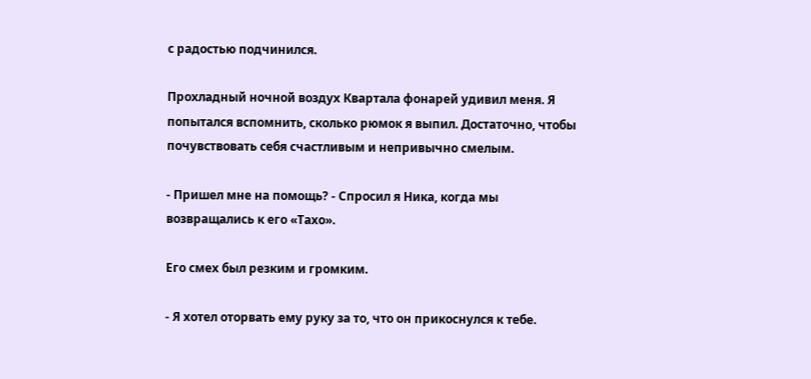с радостью подчинился.

Прохладный ночной воздух Квартала фонарей удивил меня. Я попытался вспомнить, сколько рюмок я выпил. Достаточно, чтобы почувствовать себя счастливым и непривычно смелым.

- Пришел мне на помощь? - Спросил я Ника, когда мы возвращались к его «Тахо».

Его смех был резким и громким.

- Я хотел оторвать ему руку за то, что он прикоснулся к тебе.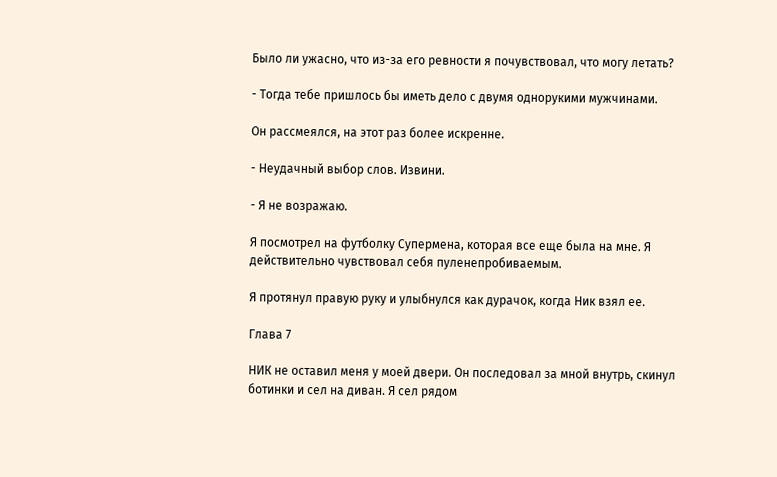Было ли ужасно, что из-за его ревности я почувствовал, что могу летать?

- Тогда тебе пришлось бы иметь дело с двумя однорукими мужчинами.

Он рассмеялся, на этот раз более искренне.

- Неудачный выбор слов. Извини.

- Я не возражаю.

Я посмотрел на футболку Супермена, которая все еще была на мне. Я действительно чувствовал себя пуленепробиваемым.

Я протянул правую руку и улыбнулся как дурачок, когда Ник взял ее.

Глава 7

НИК не оставил меня у моей двери. Он последовал за мной внутрь, скинул ботинки и сел на диван. Я сел рядом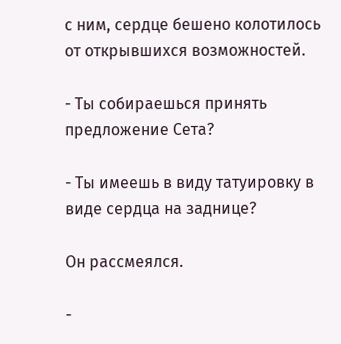с ним, сердце бешено колотилось от открывшихся возможностей.

- Ты собираешься принять предложение Сета?

- Ты имеешь в виду татуировку в виде сердца на заднице?

Он рассмеялся.

-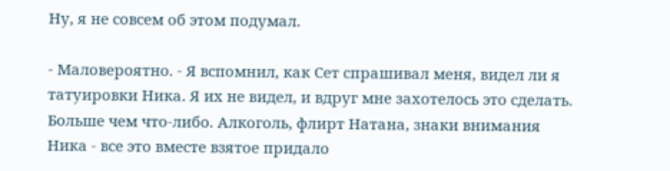Ну, я не совсем об этом подумал.

- Маловероятно. - Я вспомнил, как Сет спрашивал меня, видел ли я татуировки Ника. Я их не видел, и вдруг мне захотелось это сделать. Больше чем что-либо. Алкоголь, флирт Натана, знаки внимания Ника - все это вместе взятое придало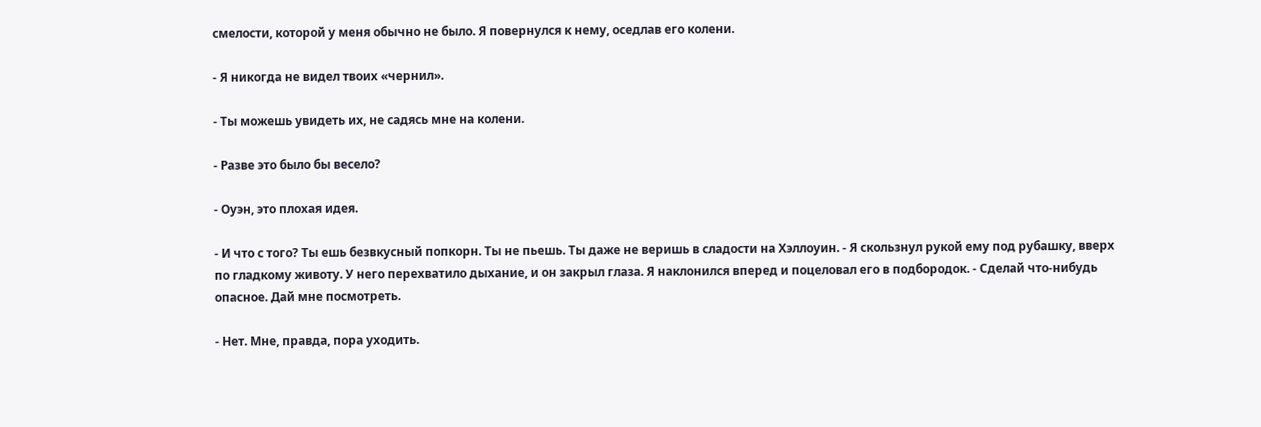смелости, которой у меня обычно не было. Я повернулся к нему, оседлав его колени.

- Я никогда не видел твоих «чернил».

- Ты можешь увидеть их, не садясь мне на колени.

- Разве это было бы весело?

- Оуэн, это плохая идея.

- И что с того? Ты ешь безвкусный попкорн. Ты не пьешь. Ты даже не веришь в сладости на Хэллоуин. - Я скользнул рукой ему под рубашку, вверх по гладкому животу. У него перехватило дыхание, и он закрыл глаза. Я наклонился вперед и поцеловал его в подбородок. - Сделай что-нибудь опасное. Дай мне посмотреть.

- Нет. Мне, правда, пора уходить.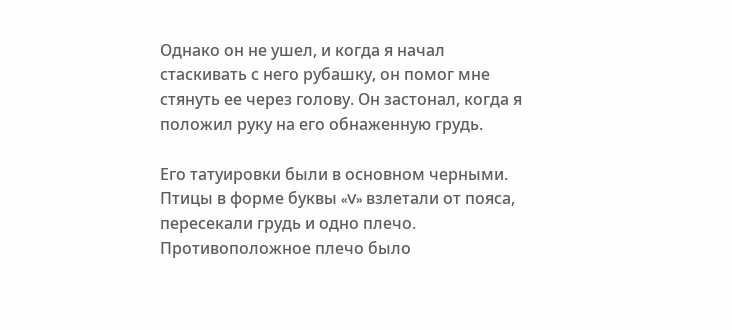Однако он не ушел, и когда я начал стаскивать с него рубашку, он помог мне стянуть ее через голову. Он застонал, когда я положил руку на его обнаженную грудь.

Его татуировки были в основном черными. Птицы в форме буквы «V» взлетали от пояса, пересекали грудь и одно плечо. Противоположное плечо было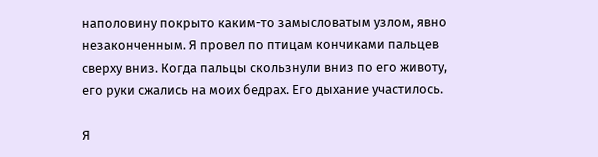наполовину покрыто каким-то замысловатым узлом, явно незаконченным. Я провел по птицам кончиками пальцев сверху вниз. Когда пальцы скользнули вниз по его животу, его руки сжались на моих бедрах. Его дыхание участилось.

Я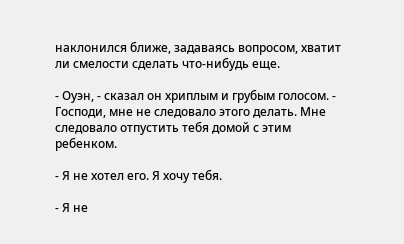наклонился ближе, задаваясь вопросом, хватит ли смелости сделать что-нибудь еще.

- Оуэн, - сказал он хриплым и грубым голосом. - Господи, мне не следовало этого делать. Мне следовало отпустить тебя домой с этим ребенком.

- Я не хотел его. Я хочу тебя.

- Я не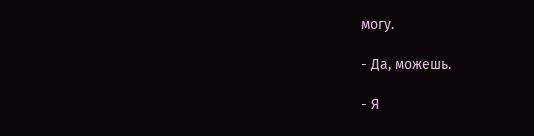могу.

- Да, можешь.

- Я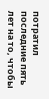потратил последние пять лет на то, чтобы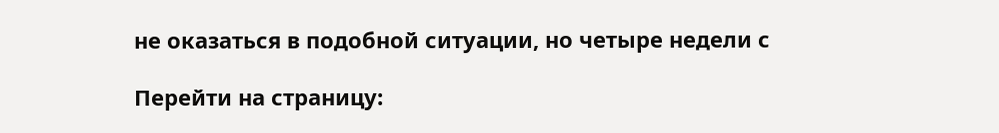не оказаться в подобной ситуации, но четыре недели с

Перейти на страницу: